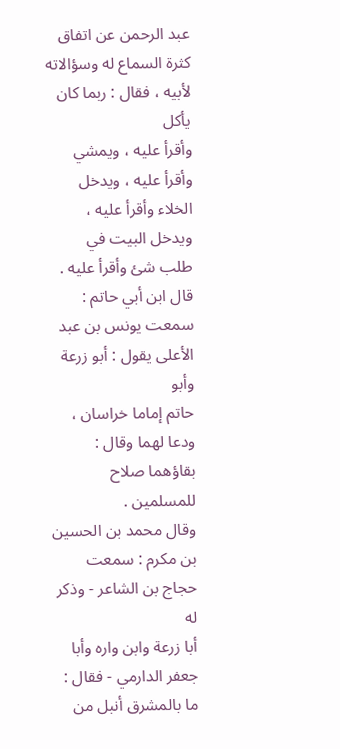عبد الرحمن عن اتفاق كثرة السماع له وسؤالاته لأبيه ، فقال : ربما كان يأكل
وأقرأ عليه ، ويمشي وأقرأ عليه ، ويدخل الخلاء وأقرأ عليه ، ويدخل البيت في
طلب شئ وأقرأ عليه .
قال ابن أبي حاتم : سمعت يونس بن عبد الأعلى يقول : أبو زرعة وأبو
حاتم إماما خراسان ، ودعا لهما وقال : بقاؤهما صلاح للمسلمين .
وقال محمد بن الحسين بن مكرم : سمعت حجاج بن الشاعر - وذكر له
أبا زرعة وابن واره وأبا جعفر الدارمي - فقال : ما بالمشرق أنبل من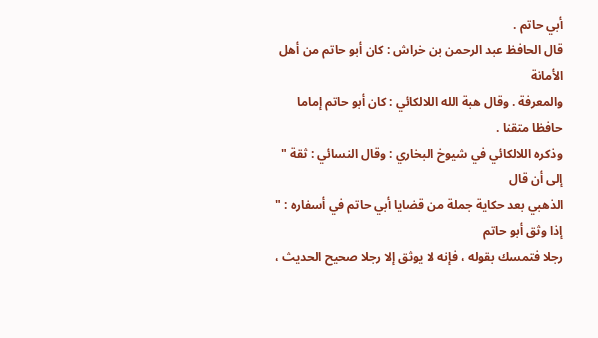أبي حاتم .
قال الحافظ عبد الرحمن بن خراش : كان أبو حاتم من أهل الأمانة
والمعرفة . وقال هبة الله اللالكائي : كان أبو حاتم إماما حافظا متقنا .
وذكره اللالكائي في شيوخ البخاري : وقال النسائي : ثقة " إلى أن قال
الذهبي بعد حكاية جملة من قضايا أبي حاتم في أسفاره : " إذا وثق أبو حاتم
رجلا فتمسك بقوله ، فإنه لا يوثق إلا رجلا صحيح الحديث ،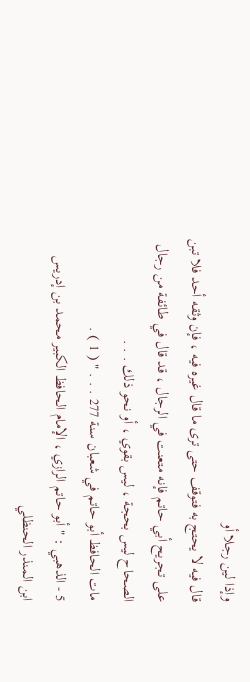وإذا لين رجلا أو
قال فيه لا يحتج به فتوقف حتى ترى ما قال غيره فيه ، فإن وثقه أحد فلا تبن
على تجريح أبي حاتم فإنه متعنت في الرجال ، قد قال في طائفة من رجال
الصحاح ليس بحجة ، ليس بقوي ، أو نحو ذلك . . .
مات الحافظ أبو حاتم في شعبان سنة 277 . . . " ( 1 ) .
5 - الذهبي : " أبو حاتم الرازي ، الإمام الحافظ الكبير محمد بن إدريس
ابن المنذر الحنظلي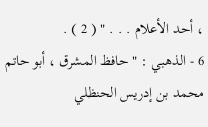، أحد الأعلام . . . " ( 2 ) .
6 - الذهبي : " حافظ المشرق ، أبو حاتم محمد بن إدريس الحنظلي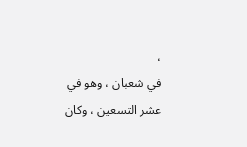،
في شعبان ، وهو في عشر التسعين ، وكان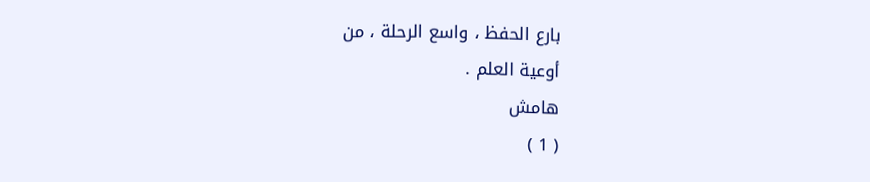بارع الحفظ ، واسع الرحلة ، من
أوعية العلم .
هامش
( 1 )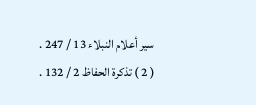سير أعلام النبلاء 13 / 247 .
( 2 ) تذكرة الحفاظ 2 / 132 .